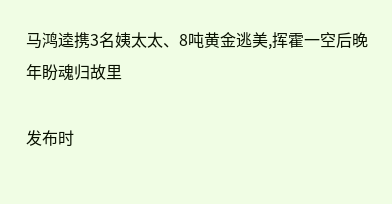马鸿逵携3名姨太太、8吨黄金逃美,挥霍一空后晚年盼魂归故里

发布时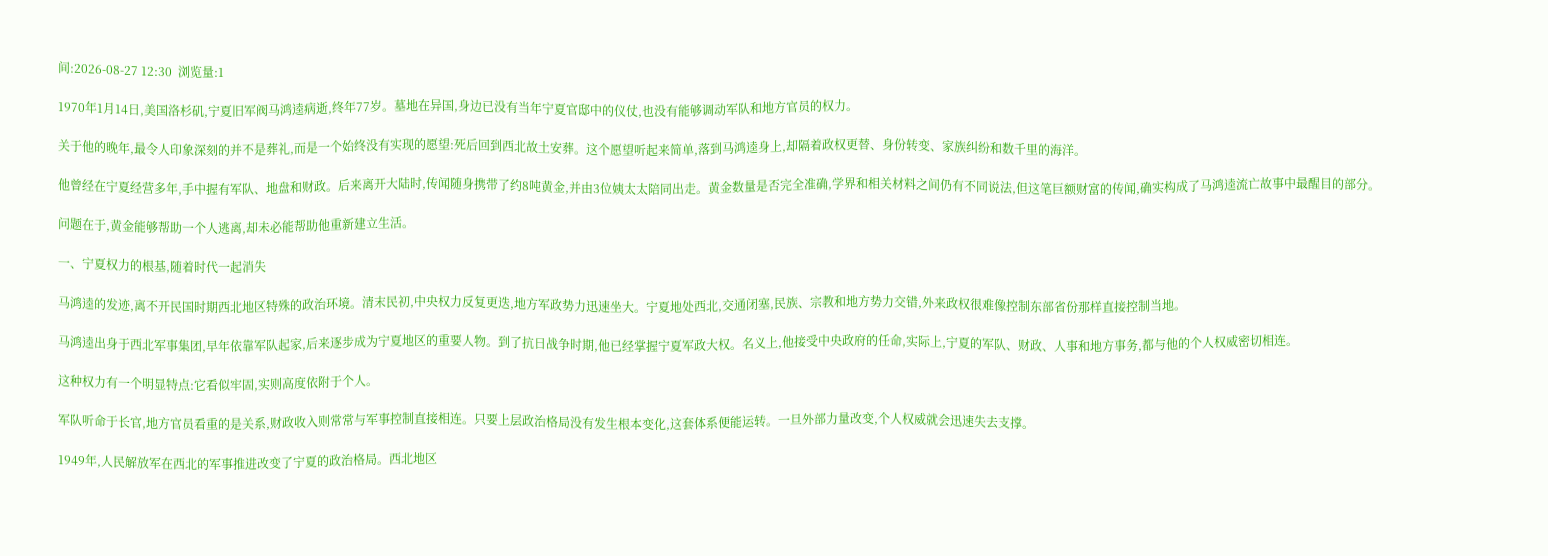间:2026-08-27 12:30  浏览量:1

1970年1月14日,美国洛杉矶,宁夏旧军阀马鸿逵病逝,终年77岁。墓地在异国,身边已没有当年宁夏官邸中的仪仗,也没有能够调动军队和地方官员的权力。

关于他的晚年,最令人印象深刻的并不是葬礼,而是一个始终没有实现的愿望:死后回到西北故土安葬。这个愿望听起来简单,落到马鸿逵身上,却隔着政权更替、身份转变、家族纠纷和数千里的海洋。

他曾经在宁夏经营多年,手中握有军队、地盘和财政。后来离开大陆时,传闻随身携带了约8吨黄金,并由3位姨太太陪同出走。黄金数量是否完全准确,学界和相关材料之间仍有不同说法,但这笔巨额财富的传闻,确实构成了马鸿逵流亡故事中最醒目的部分。

问题在于,黄金能够帮助一个人逃离,却未必能帮助他重新建立生活。

一、宁夏权力的根基,随着时代一起消失

马鸿逵的发迹,离不开民国时期西北地区特殊的政治环境。清末民初,中央权力反复更迭,地方军政势力迅速坐大。宁夏地处西北,交通闭塞,民族、宗教和地方势力交错,外来政权很难像控制东部省份那样直接控制当地。

马鸿逵出身于西北军事集团,早年依靠军队起家,后来逐步成为宁夏地区的重要人物。到了抗日战争时期,他已经掌握宁夏军政大权。名义上,他接受中央政府的任命,实际上,宁夏的军队、财政、人事和地方事务,都与他的个人权威密切相连。

这种权力有一个明显特点:它看似牢固,实则高度依附于个人。

军队听命于长官,地方官员看重的是关系,财政收入则常常与军事控制直接相连。只要上层政治格局没有发生根本变化,这套体系便能运转。一旦外部力量改变,个人权威就会迅速失去支撑。

1949年,人民解放军在西北的军事推进改变了宁夏的政治格局。西北地区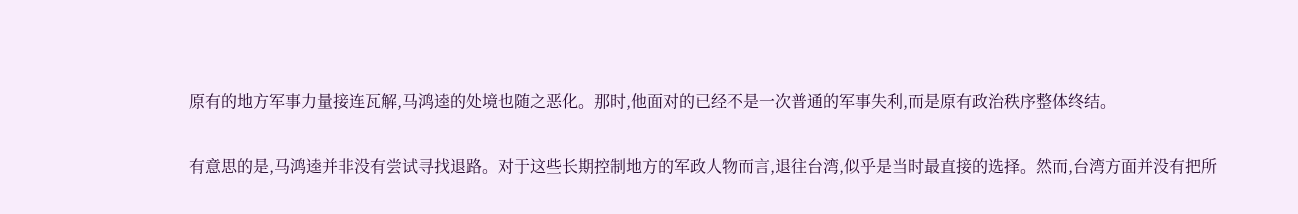原有的地方军事力量接连瓦解,马鸿逵的处境也随之恶化。那时,他面对的已经不是一次普通的军事失利,而是原有政治秩序整体终结。

有意思的是,马鸿逵并非没有尝试寻找退路。对于这些长期控制地方的军政人物而言,退往台湾,似乎是当时最直接的选择。然而,台湾方面并没有把所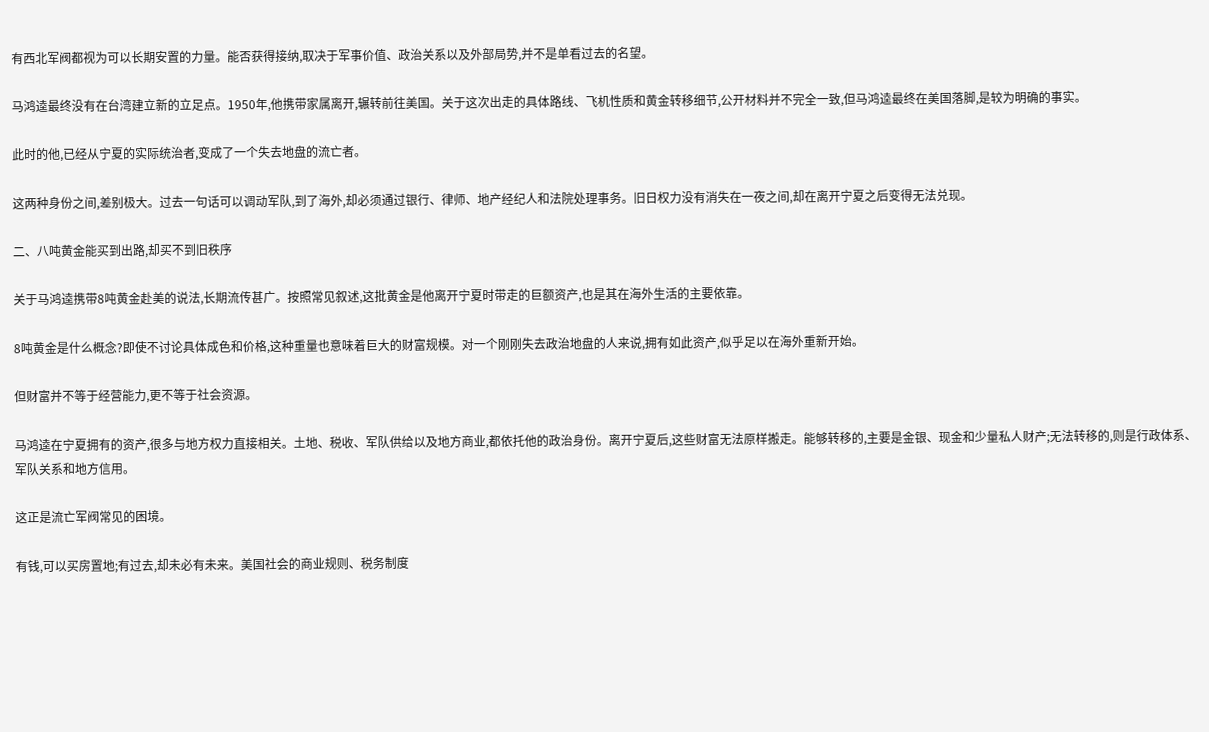有西北军阀都视为可以长期安置的力量。能否获得接纳,取决于军事价值、政治关系以及外部局势,并不是单看过去的名望。

马鸿逵最终没有在台湾建立新的立足点。1950年,他携带家属离开,辗转前往美国。关于这次出走的具体路线、飞机性质和黄金转移细节,公开材料并不完全一致,但马鸿逵最终在美国落脚,是较为明确的事实。

此时的他,已经从宁夏的实际统治者,变成了一个失去地盘的流亡者。

这两种身份之间,差别极大。过去一句话可以调动军队,到了海外,却必须通过银行、律师、地产经纪人和法院处理事务。旧日权力没有消失在一夜之间,却在离开宁夏之后变得无法兑现。

二、八吨黄金能买到出路,却买不到旧秩序

关于马鸿逵携带8吨黄金赴美的说法,长期流传甚广。按照常见叙述,这批黄金是他离开宁夏时带走的巨额资产,也是其在海外生活的主要依靠。

8吨黄金是什么概念?即使不讨论具体成色和价格,这种重量也意味着巨大的财富规模。对一个刚刚失去政治地盘的人来说,拥有如此资产,似乎足以在海外重新开始。

但财富并不等于经营能力,更不等于社会资源。

马鸿逵在宁夏拥有的资产,很多与地方权力直接相关。土地、税收、军队供给以及地方商业,都依托他的政治身份。离开宁夏后,这些财富无法原样搬走。能够转移的,主要是金银、现金和少量私人财产;无法转移的,则是行政体系、军队关系和地方信用。

这正是流亡军阀常见的困境。

有钱,可以买房置地;有过去,却未必有未来。美国社会的商业规则、税务制度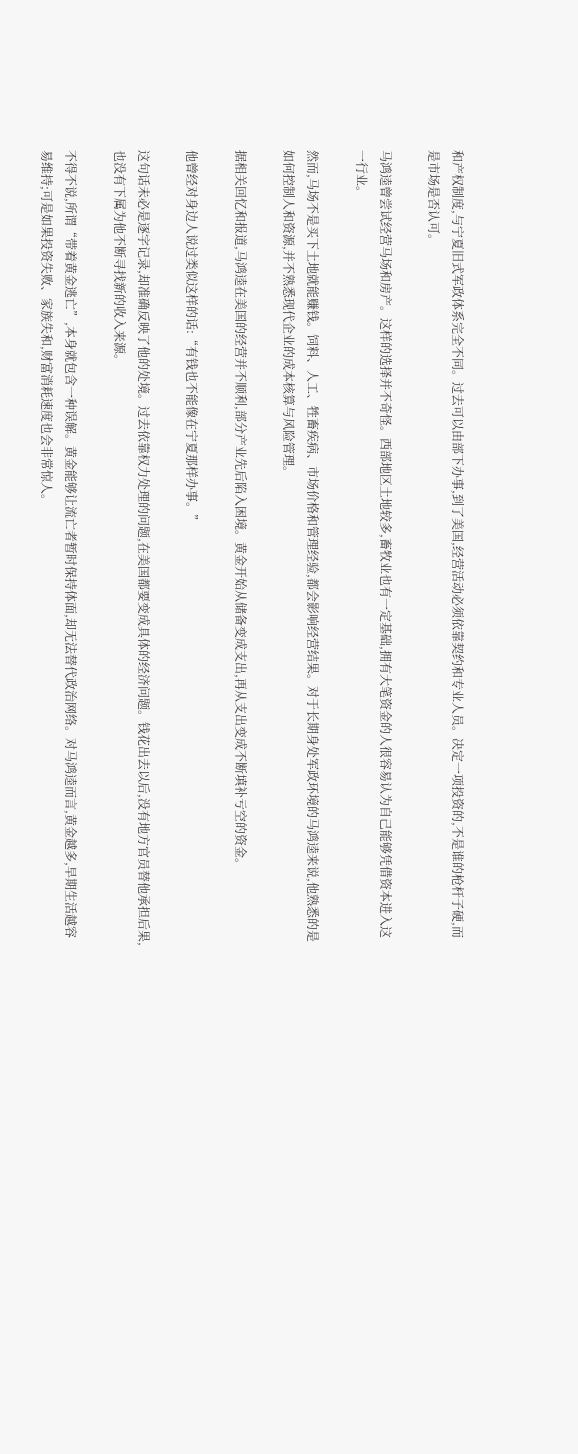和产权制度,与宁夏旧式军政体系完全不同。过去可以由部下办事,到了美国,经营活动必须依靠契约和专业人员。决定一项投资的,不是谁的枪杆子硬,而是市场是否认可。

马鸿逵曾尝试经营马场和房产。这样的选择并不奇怪。西部地区土地较多,畜牧业也有一定基础,拥有大笔资金的人很容易认为自己能够凭借资本进入这一行业。

然而,马场不是买下土地就能赚钱。饲料、人工、牲畜疾病、市场价格和管理经验,都会影响经营结果。对于长期身处军政环境的马鸿逵来说,他熟悉的是如何控制人和资源,并不熟悉现代企业的成本核算与风险管理。

据相关回忆和报道,马鸿逵在美国的经营并不顺利,部分产业先后陷入困境。黄金开始从储备变成支出,再从支出变成不断填补亏空的资金。

他曾经对身边人说过类似这样的话:“有钱也不能像在宁夏那样办事。”

这句话未必是逐字记录,却准确反映了他的处境。过去依靠权力处理的问题,在美国都要变成具体的经济问题。钱花出去以后,没有地方官员替他承担后果,也没有下属为他不断寻找新的收入来源。

不得不说,所谓“带着黄金逃亡”,本身就包含一种误解。黄金能够让流亡者暂时保持体面,却无法替代政治网络。对马鸿逵而言,黄金越多,早期生活越容易维持;可是如果投资失败、家族失和,财富消耗速度也会非常惊人。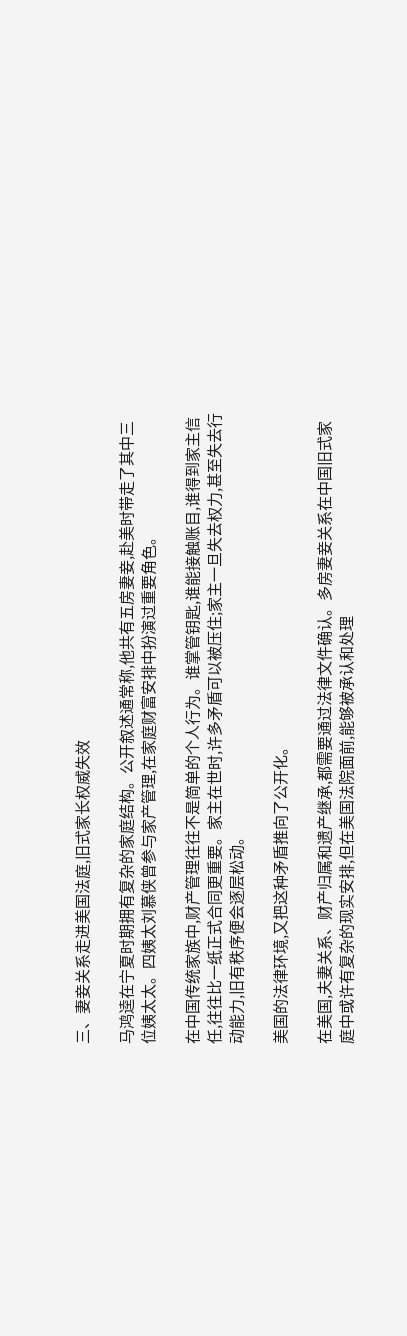三、妻妾关系走进美国法庭,旧式家长权威失效

马鸿逵在宁夏时期拥有复杂的家庭结构。公开叙述通常称,他共有五房妻妾,赴美时带走了其中三位姨太太。四姨太刘慕侠曾参与家产管理,在家庭财富安排中扮演过重要角色。

在中国传统家族中,财产管理往往不是简单的个人行为。谁掌管钥匙,谁能接触账目,谁得到家主信任,往往比一纸正式合同更重要。家主在世时,许多矛盾可以被压住;家主一旦失去权力,甚至失去行动能力,旧有秩序便会逐层松动。

美国的法律环境,又把这种矛盾推向了公开化。

在美国,夫妻关系、财产归属和遗产继承,都需要通过法律文件确认。多房妻妾关系在中国旧式家庭中或许有复杂的现实安排,但在美国法院面前,能够被承认和处理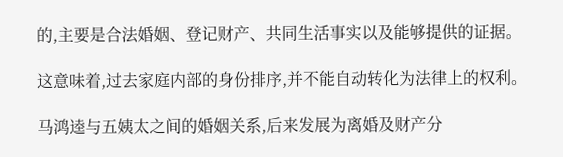的,主要是合法婚姻、登记财产、共同生活事实以及能够提供的证据。

这意味着,过去家庭内部的身份排序,并不能自动转化为法律上的权利。

马鸿逵与五姨太之间的婚姻关系,后来发展为离婚及财产分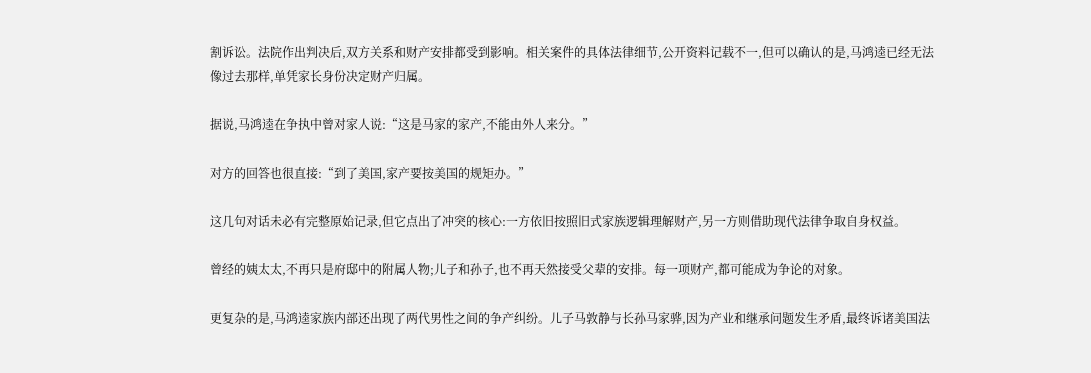割诉讼。法院作出判决后,双方关系和财产安排都受到影响。相关案件的具体法律细节,公开资料记载不一,但可以确认的是,马鸿逵已经无法像过去那样,单凭家长身份决定财产归属。

据说,马鸿逵在争执中曾对家人说:“这是马家的家产,不能由外人来分。”

对方的回答也很直接:“到了美国,家产要按美国的规矩办。”

这几句对话未必有完整原始记录,但它点出了冲突的核心:一方依旧按照旧式家族逻辑理解财产,另一方则借助现代法律争取自身权益。

曾经的姨太太,不再只是府邸中的附属人物;儿子和孙子,也不再天然接受父辈的安排。每一项财产,都可能成为争论的对象。

更复杂的是,马鸿逵家族内部还出现了两代男性之间的争产纠纷。儿子马敦静与长孙马家骅,因为产业和继承问题发生矛盾,最终诉诸美国法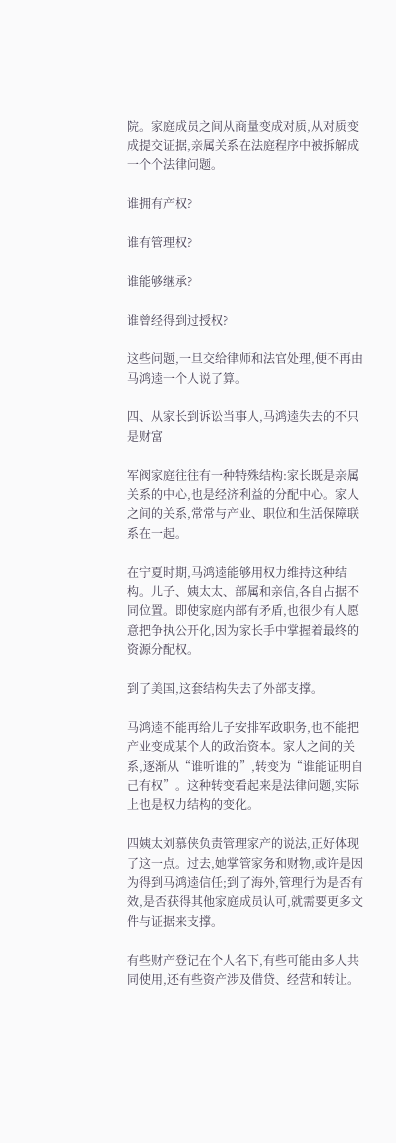院。家庭成员之间从商量变成对质,从对质变成提交证据,亲属关系在法庭程序中被拆解成一个个法律问题。

谁拥有产权?

谁有管理权?

谁能够继承?

谁曾经得到过授权?

这些问题,一旦交给律师和法官处理,便不再由马鸿逵一个人说了算。

四、从家长到诉讼当事人,马鸿逵失去的不只是财富

军阀家庭往往有一种特殊结构:家长既是亲属关系的中心,也是经济利益的分配中心。家人之间的关系,常常与产业、职位和生活保障联系在一起。

在宁夏时期,马鸿逵能够用权力维持这种结构。儿子、姨太太、部属和亲信,各自占据不同位置。即使家庭内部有矛盾,也很少有人愿意把争执公开化,因为家长手中掌握着最终的资源分配权。

到了美国,这套结构失去了外部支撑。

马鸿逵不能再给儿子安排军政职务,也不能把产业变成某个人的政治资本。家人之间的关系,逐渐从“谁听谁的”,转变为“谁能证明自己有权”。这种转变看起来是法律问题,实际上也是权力结构的变化。

四姨太刘慕侠负责管理家产的说法,正好体现了这一点。过去,她掌管家务和财物,或许是因为得到马鸿逵信任;到了海外,管理行为是否有效,是否获得其他家庭成员认可,就需要更多文件与证据来支撑。

有些财产登记在个人名下,有些可能由多人共同使用,还有些资产涉及借贷、经营和转让。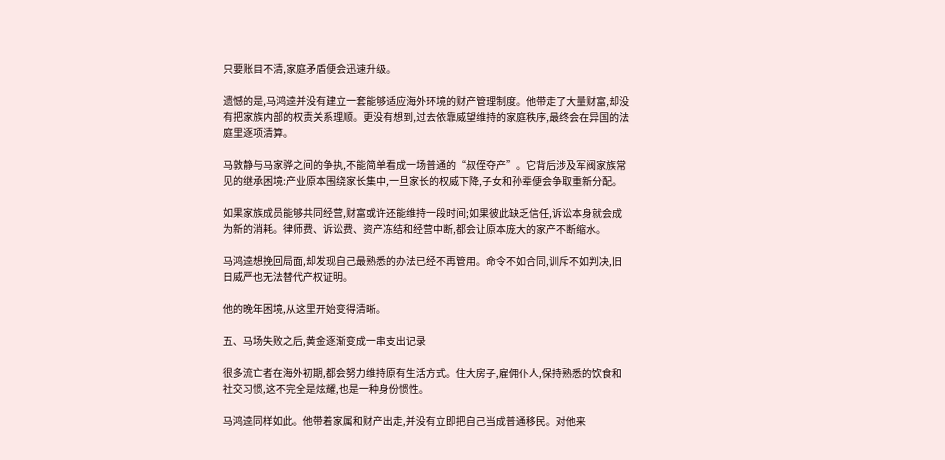只要账目不清,家庭矛盾便会迅速升级。

遗憾的是,马鸿逵并没有建立一套能够适应海外环境的财产管理制度。他带走了大量财富,却没有把家族内部的权责关系理顺。更没有想到,过去依靠威望维持的家庭秩序,最终会在异国的法庭里逐项清算。

马敦静与马家骅之间的争执,不能简单看成一场普通的“叔侄夺产”。它背后涉及军阀家族常见的继承困境:产业原本围绕家长集中,一旦家长的权威下降,子女和孙辈便会争取重新分配。

如果家族成员能够共同经营,财富或许还能维持一段时间;如果彼此缺乏信任,诉讼本身就会成为新的消耗。律师费、诉讼费、资产冻结和经营中断,都会让原本庞大的家产不断缩水。

马鸿逵想挽回局面,却发现自己最熟悉的办法已经不再管用。命令不如合同,训斥不如判决,旧日威严也无法替代产权证明。

他的晚年困境,从这里开始变得清晰。

五、马场失败之后,黄金逐渐变成一串支出记录

很多流亡者在海外初期,都会努力维持原有生活方式。住大房子,雇佣仆人,保持熟悉的饮食和社交习惯,这不完全是炫耀,也是一种身份惯性。

马鸿逵同样如此。他带着家属和财产出走,并没有立即把自己当成普通移民。对他来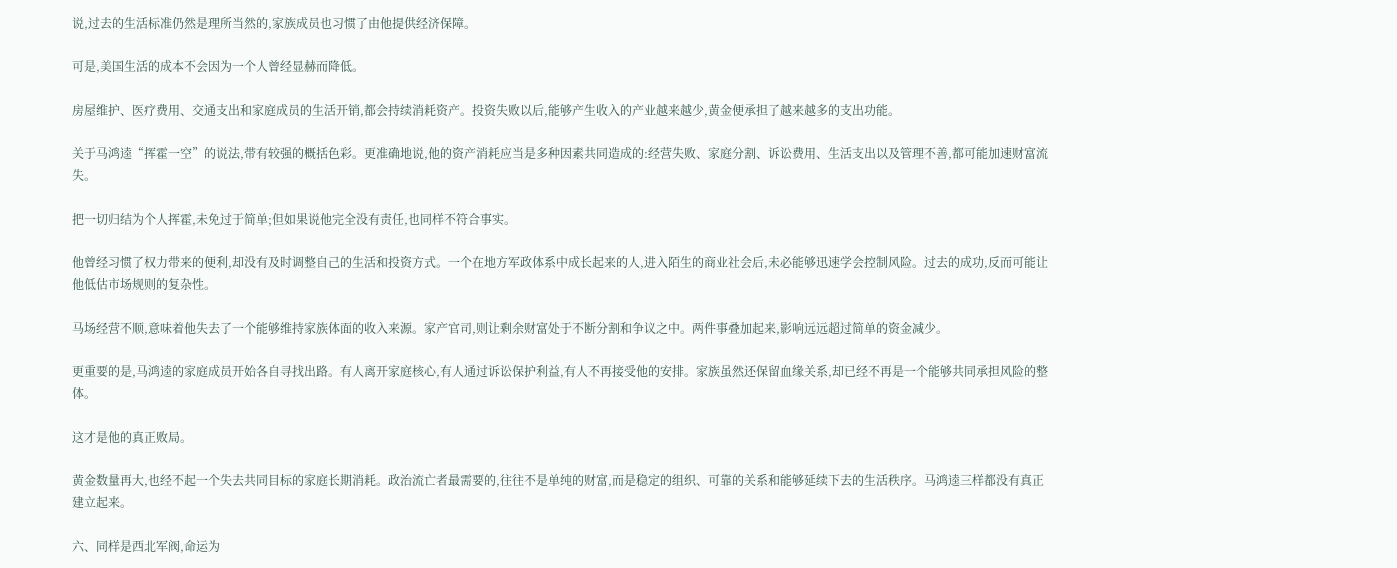说,过去的生活标准仍然是理所当然的,家族成员也习惯了由他提供经济保障。

可是,美国生活的成本不会因为一个人曾经显赫而降低。

房屋维护、医疗费用、交通支出和家庭成员的生活开销,都会持续消耗资产。投资失败以后,能够产生收入的产业越来越少,黄金便承担了越来越多的支出功能。

关于马鸿逵“挥霍一空”的说法,带有较强的概括色彩。更准确地说,他的资产消耗应当是多种因素共同造成的:经营失败、家庭分割、诉讼费用、生活支出以及管理不善,都可能加速财富流失。

把一切归结为个人挥霍,未免过于简单;但如果说他完全没有责任,也同样不符合事实。

他曾经习惯了权力带来的便利,却没有及时调整自己的生活和投资方式。一个在地方军政体系中成长起来的人,进入陌生的商业社会后,未必能够迅速学会控制风险。过去的成功,反而可能让他低估市场规则的复杂性。

马场经营不顺,意味着他失去了一个能够维持家族体面的收入来源。家产官司,则让剩余财富处于不断分割和争议之中。两件事叠加起来,影响远远超过简单的资金减少。

更重要的是,马鸿逵的家庭成员开始各自寻找出路。有人离开家庭核心,有人通过诉讼保护利益,有人不再接受他的安排。家族虽然还保留血缘关系,却已经不再是一个能够共同承担风险的整体。

这才是他的真正败局。

黄金数量再大,也经不起一个失去共同目标的家庭长期消耗。政治流亡者最需要的,往往不是单纯的财富,而是稳定的组织、可靠的关系和能够延续下去的生活秩序。马鸿逵三样都没有真正建立起来。

六、同样是西北军阀,命运为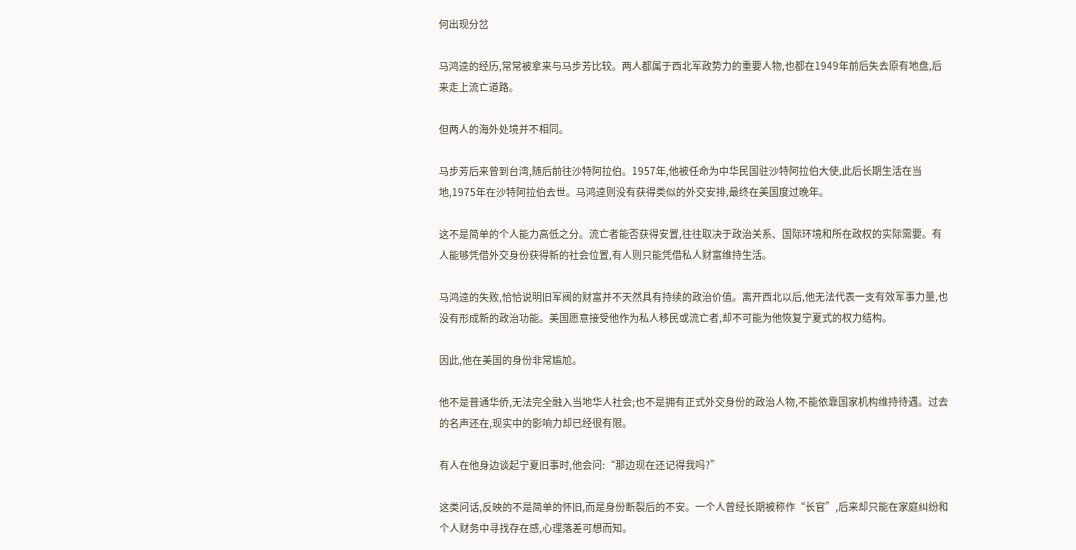何出现分岔

马鸿逵的经历,常常被拿来与马步芳比较。两人都属于西北军政势力的重要人物,也都在1949年前后失去原有地盘,后来走上流亡道路。

但两人的海外处境并不相同。

马步芳后来曾到台湾,随后前往沙特阿拉伯。1957年,他被任命为中华民国驻沙特阿拉伯大使,此后长期生活在当地,1975年在沙特阿拉伯去世。马鸿逵则没有获得类似的外交安排,最终在美国度过晚年。

这不是简单的个人能力高低之分。流亡者能否获得安置,往往取决于政治关系、国际环境和所在政权的实际需要。有人能够凭借外交身份获得新的社会位置,有人则只能凭借私人财富维持生活。

马鸿逵的失败,恰恰说明旧军阀的财富并不天然具有持续的政治价值。离开西北以后,他无法代表一支有效军事力量,也没有形成新的政治功能。美国愿意接受他作为私人移民或流亡者,却不可能为他恢复宁夏式的权力结构。

因此,他在美国的身份非常尴尬。

他不是普通华侨,无法完全融入当地华人社会;也不是拥有正式外交身份的政治人物,不能依靠国家机构维持待遇。过去的名声还在,现实中的影响力却已经很有限。

有人在他身边谈起宁夏旧事时,他会问:“那边现在还记得我吗?”

这类问话,反映的不是简单的怀旧,而是身份断裂后的不安。一个人曾经长期被称作“长官”,后来却只能在家庭纠纷和个人财务中寻找存在感,心理落差可想而知。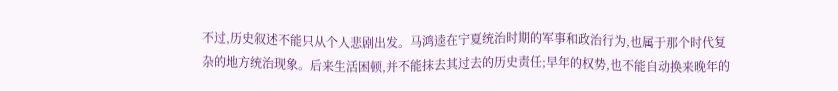不过,历史叙述不能只从个人悲剧出发。马鸿逵在宁夏统治时期的军事和政治行为,也属于那个时代复杂的地方统治现象。后来生活困顿,并不能抹去其过去的历史责任;早年的权势,也不能自动换来晚年的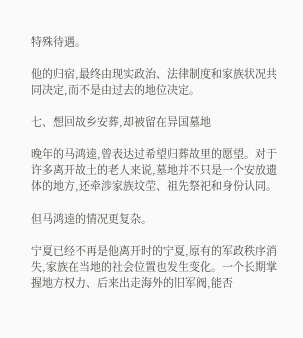特殊待遇。

他的归宿,最终由现实政治、法律制度和家族状况共同决定,而不是由过去的地位决定。

七、想回故乡安葬,却被留在异国墓地

晚年的马鸿逵,曾表达过希望归葬故里的愿望。对于许多离开故土的老人来说,墓地并不只是一个安放遗体的地方,还牵涉家族坟茔、祖先祭祀和身份认同。

但马鸿逵的情况更复杂。

宁夏已经不再是他离开时的宁夏,原有的军政秩序消失,家族在当地的社会位置也发生变化。一个长期掌握地方权力、后来出走海外的旧军阀,能否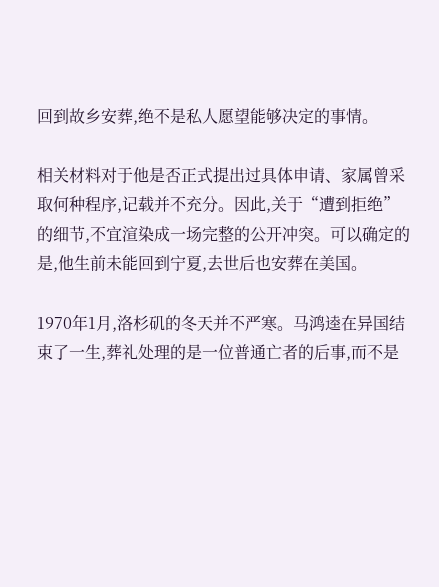回到故乡安葬,绝不是私人愿望能够决定的事情。

相关材料对于他是否正式提出过具体申请、家属曾采取何种程序,记载并不充分。因此,关于“遭到拒绝”的细节,不宜渲染成一场完整的公开冲突。可以确定的是,他生前未能回到宁夏,去世后也安葬在美国。

1970年1月,洛杉矶的冬天并不严寒。马鸿逵在异国结束了一生,葬礼处理的是一位普通亡者的后事,而不是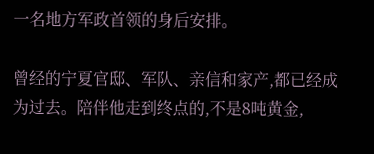一名地方军政首领的身后安排。

曾经的宁夏官邸、军队、亲信和家产,都已经成为过去。陪伴他走到终点的,不是8吨黄金,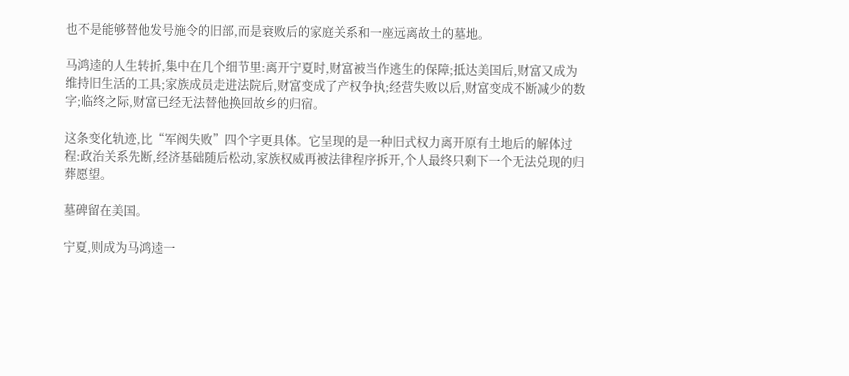也不是能够替他发号施令的旧部,而是衰败后的家庭关系和一座远离故土的墓地。

马鸿逵的人生转折,集中在几个细节里:离开宁夏时,财富被当作逃生的保障;抵达美国后,财富又成为维持旧生活的工具;家族成员走进法院后,财富变成了产权争执;经营失败以后,财富变成不断减少的数字;临终之际,财富已经无法替他换回故乡的归宿。

这条变化轨迹,比“军阀失败”四个字更具体。它呈现的是一种旧式权力离开原有土地后的解体过程:政治关系先断,经济基础随后松动,家族权威再被法律程序拆开,个人最终只剩下一个无法兑现的归葬愿望。

墓碑留在美国。

宁夏,则成为马鸿逵一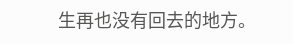生再也没有回去的地方。